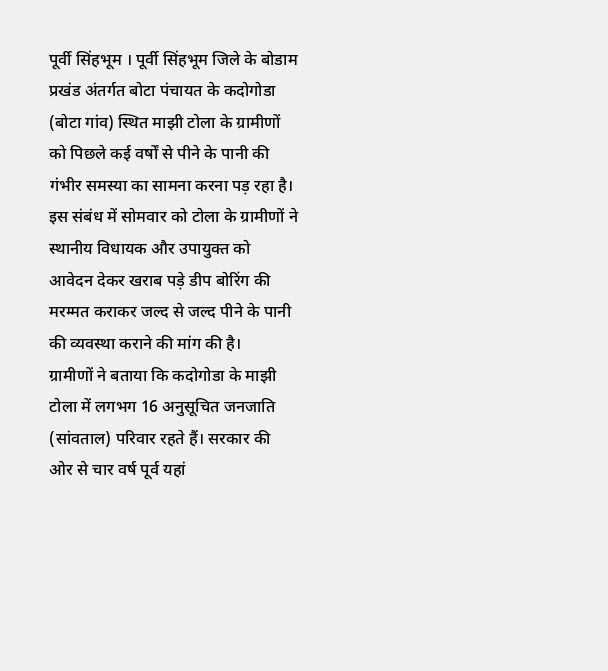पूर्वी सिंहभूम । पूर्वी सिंहभूम जिले के बोडाम प्रखंड अंतर्गत बोटा पंचायत के कदोगोडा (बोटा गांव) स्थित माझी टोला के ग्रामीणों को पिछले कई वर्षों से पीने के पानी की गंभीर समस्या का सामना करना पड़ रहा है। इस संबंध में सोमवार को टोला के ग्रामीणों ने स्थानीय विधायक और उपायुक्त को आवेदन देकर खराब पड़े डीप बोरिंग की मरम्मत कराकर जल्द से जल्द पीने के पानी की व्यवस्था कराने की मांग की है।
ग्रामीणों ने बताया कि कदोगोडा के माझी टोला में लगभग 16 अनुसूचित जनजाति (सांवताल) परिवार रहते हैं। सरकार की ओर से चार वर्ष पूर्व यहां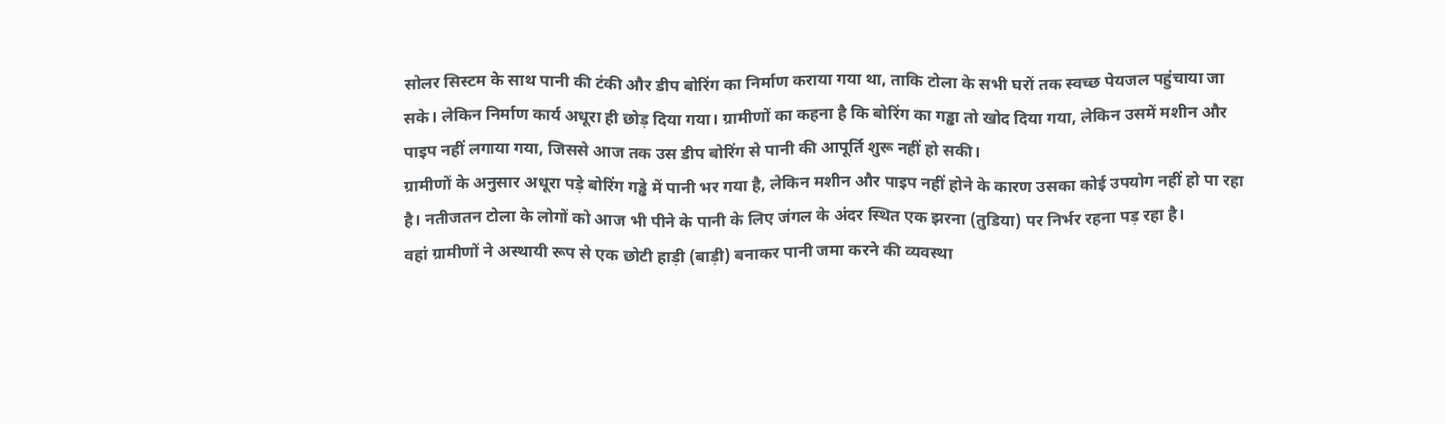सोलर सिस्टम के साथ पानी की टंकी और डीप बोरिंग का निर्माण कराया गया था, ताकि टोला के सभी घरों तक स्वच्छ पेयजल पहुंचाया जा सके। लेकिन निर्माण कार्य अधूरा ही छोड़ दिया गया। ग्रामीणों का कहना है कि बोरिंग का गड्ढा तो खोद दिया गया, लेकिन उसमें मशीन और पाइप नहीं लगाया गया, जिससे आज तक उस डीप बोरिंग से पानी की आपूर्ति शुरू नहीं हो सकी।
ग्रामीणों के अनुसार अधूरा पड़े बोरिंग गड्ढे में पानी भर गया है, लेकिन मशीन और पाइप नहीं होने के कारण उसका कोई उपयोग नहीं हो पा रहा है। नतीजतन टोला के लोगों को आज भी पीने के पानी के लिए जंगल के अंदर स्थित एक झरना (तुडिया) पर निर्भर रहना पड़ रहा है।
वहां ग्रामीणों ने अस्थायी रूप से एक छोटी हाड़ी (बाड़ी) बनाकर पानी जमा करने की व्यवस्था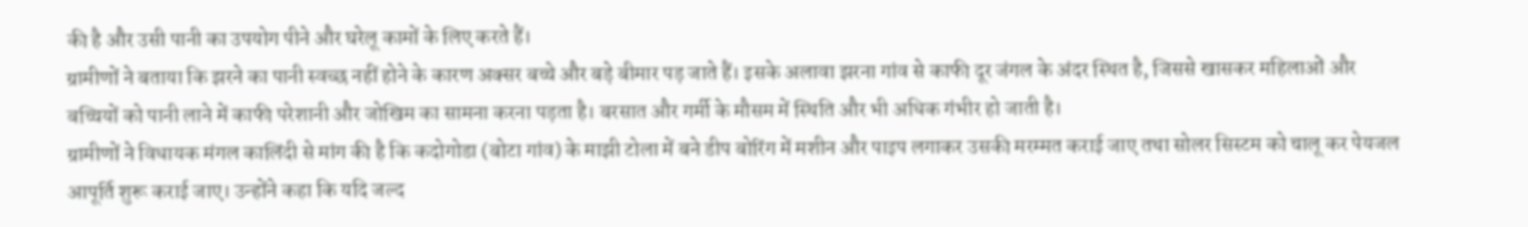की है और उसी पानी का उपयोग पीने और घरेलू कामों के लिए करते हैं।
ग्रामीणों ने बताया कि झरने का पानी स्वच्छ नहीं होने के कारण अक्सर बच्चे और बड़े बीमार पड़ जाते हैं। इसके अलावा झरना गांव से काफी दूर जंगल के अंदर स्थित है, जिससे खासकर महिलाओं और बच्चियों को पानी लाने में काफी परेशानी और जोखिम का सामना करना पड़ता है। बरसात और गर्मी के मौसम में स्थिति और भी अधिक गंभीर हो जाती है।
ग्रामीणों ने विधायक मंगल कालिंदी से मांग की है कि कदोगोडा (बोटा गांव) के माझी टोला में बने डीप बोरिंग में मशीन और पाइप लगाकर उसकी मरम्मत कराई जाए तथा सोलर सिस्टम को चालू कर पेयजल आपूर्ति शुरू कराई जाए। उन्होंने कहा कि यदि जल्द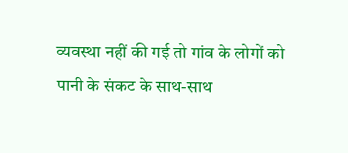व्यवस्था नहीं की गई तो गांव के लोगों को पानी के संकट के साथ-साथ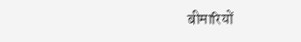बीमारियों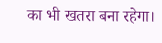का भी खतरा बना रहेगा।